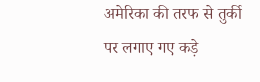अमेरिका की तरफ से तुर्की पर लगाए गए कड़े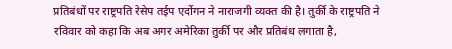प्रतिबंधों पर राष्ट्रपति रेसेप तईप एर्दोगन ने नाराजगी व्यक्त की है। तुर्की के राष्ट्रपति ने रविवार को कहा कि अब अगर अमेरिका तुर्की पर और प्रतिबंध लगाता है,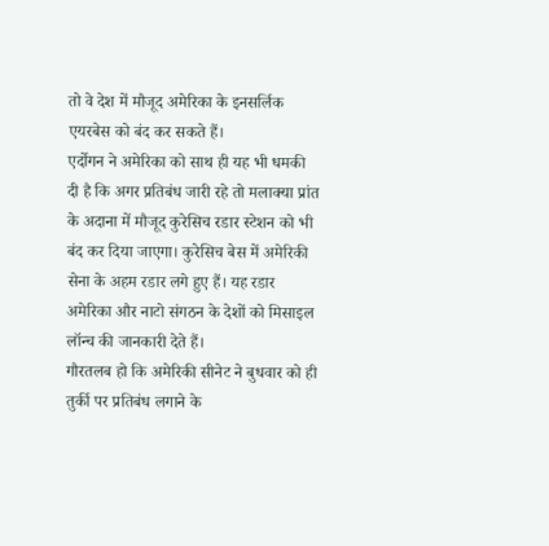तो वे देश में मौजूद अमेरिका के इनसर्लिक एयरबेस को बंद कर सकते हैं।
एर्दोगन ने अमेरिका को साथ ही यह भी धमकी दी है कि अगर प्रतिबंध जारी रहे तो मलाक्या प्रांत के अदाना में मौजूद कुरेसिच रडार स्टेशन को भी बंद कर दिया जाएगा। कुरेसिच बेस में अमेरिकी सेना के अहम रडार लगे हुए हैं। यह रडार अमेरिका और नाटो संगठन के देशों को मिसाइल लॉन्च की जानकारी देते हैं।
गौरतलब हो कि अमेरिकी सीनेट ने बुधवार को ही तुर्की पर प्रतिबंध लगाने के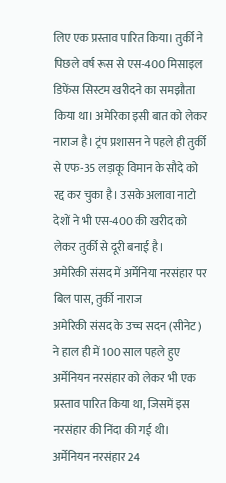लिए एक प्रस्ताव पारित किया। तुर्की ने पिछले वर्ष रूस से एस-400 मिसाइल डिफेंस सिस्टम खरीदने का समझौता किया था। अमेरिका इसी बात को लेकर नाराज है। ट्रंप प्रशासन ने पहले ही तुर्की से एफ-35 लड़ाकू विमान के सौदे को रद्द कर चुका है। उसके अलावा नाटो देशों ने भी एस-400 की खरीद को लेकर तुर्की से दूरी बनाई है।
अमेरिकी संसद में अर्मेनिया नरसंहार पर बिल पास, तुर्की नाराज
अमेरिकी संसद के उच्च सदन (सीनेट) ने हाल ही में 100 साल पहले हुए अर्मेनियन नरसंहार को लेकर भी एक प्रस्ताव पारित किया था, जिसमें इस नरसंहार की निंदा की गई थी। अर्मेनियन नरसंहार 24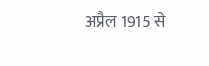अप्रैल 1915 से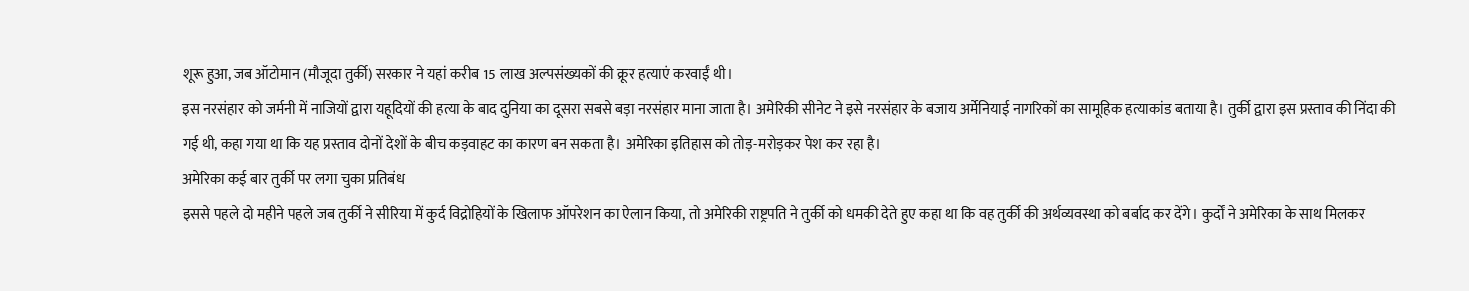शूरू हुआ, जब ऑटोमान (मौजूदा तुर्की) सरकार ने यहां करीब 15 लाख अल्पसंख्यकों की क्रूर हत्याएं करवाईं थी।
इस नरसंहार को जर्मनी में नाजियों द्वारा यहूदियों की हत्या के बाद दुनिया का दूसरा सबसे बड़ा नरसंहार माना जाता है। अमेरिकी सीनेट ने इसे नरसंहार के बजाय अर्मेनियाई नागरिकों का सामूहिक हत्याकांड बताया है। तुर्की द्वारा इस प्रस्ताव की निंदा की गई थी, कहा गया था कि यह प्रस्ताव दोनों देशों के बीच कड़वाहट का कारण बन सकता है। अमेरिका इतिहास को तोड़-मरोड़कर पेश कर रहा है।
अमेरिका कई बार तुर्की पर लगा चुका प्रतिबंध
इससे पहले दो महीने पहले जब तुर्की ने सीरिया में कुर्द विद्रोहियों के खिलाफ ऑपरेशन का ऐलान किया, तो अमेरिकी राष्ट्रपति ने तुर्की को धमकी देते हुए कहा था कि वह तुर्की की अर्थव्यवस्था को बर्बाद कर देंगे। कुर्दों ने अमेरिका के साथ मिलकर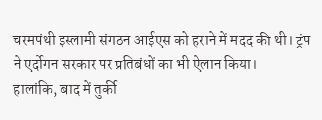चरमपंथी इस्लामी संगठन आईएस को हराने में मदद की थी। ट्रंप ने एर्दोगन सरकार पर प्रतिबंधों का भी ऐलान किया।
हालांकि, बाद में तुर्की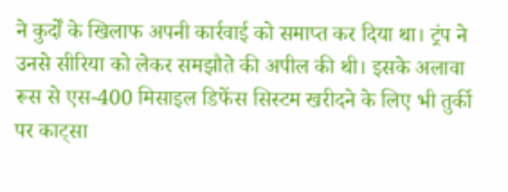ने कुर्दों के खिलाफ अपनी कार्रवाई को समाप्त कर दिया था। ट्रंप ने उनसे सीरिया को लेकर समझौते की अपील की थी। इसके अलावा रूस से एस-400 मिसाइल डिफेंस सिस्टम खरीदने के लिए भी तुर्की पर काट्सा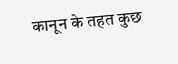कानून के तहत कुछ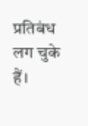प्रतिबंध लग चुके हैं।